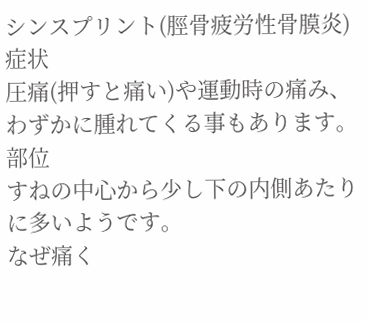シンスプリント(脛骨疲労性骨膜炎)
症状
圧痛(押すと痛い)や運動時の痛み、わずかに腫れてくる事もあります。
部位
すねの中心から少し下の内側あたりに多いようです。
なぜ痛く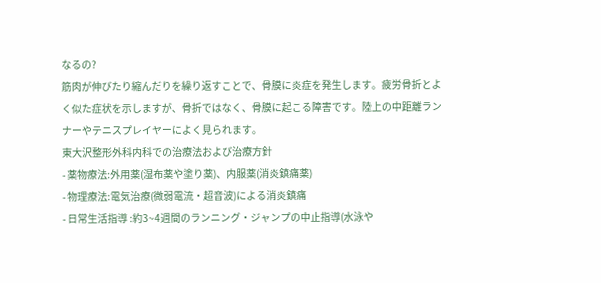なるの?
筋肉が伸びたり縮んだりを繰り返すことで、骨膜に炎症を発生します。疲労骨折とよく似た症状を示しますが、骨折ではなく、骨膜に起こる障害です。陸上の中距離ランナーやテニスプレイヤーによく見られます。
東大沢整形外科内科での治療法および治療方針
- 薬物療法:外用薬(湿布薬や塗り薬)、内服薬(消炎鎮痛薬)
- 物理療法:電気治療(微弱電流・超音波)による消炎鎮痛
- 日常生活指導 :約3~4週間のランニング・ジャンプの中止指導(水泳や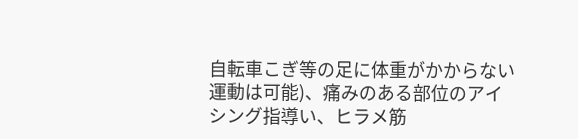自転車こぎ等の足に体重がかからない運動は可能)、痛みのある部位のアイシング指導い、ヒラメ筋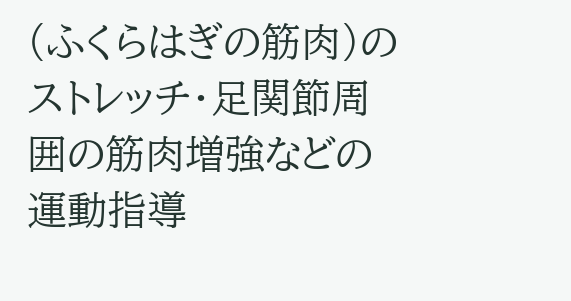(ふくらはぎの筋肉)のストレッチ・足関節周囲の筋肉増強などの運動指導